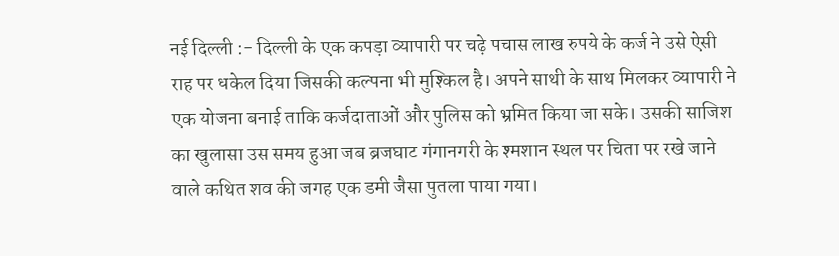नई दिल्ली :- दिल्ली के एक कपड़ा व्यापारी पर चढ़े पचास लाख रुपये के कर्ज ने उसे ऐसी राह पर धकेल दिया जिसकी कल्पना भी मुश्किल है। अपने साथी के साथ मिलकर व्यापारी ने एक योजना बनाई ताकि कर्जदाताओं और पुलिस को भ्रमित किया जा सके। उसकी साजिश का खुलासा उस समय हुआ जब ब्रजघाट गंगानगरी के श्मशान स्थल पर चिता पर रखे जाने वाले कथित शव की जगह एक डमी जैसा पुतला पाया गया।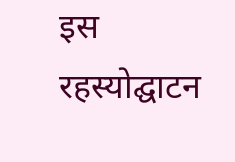इस रहस्योद्घाटन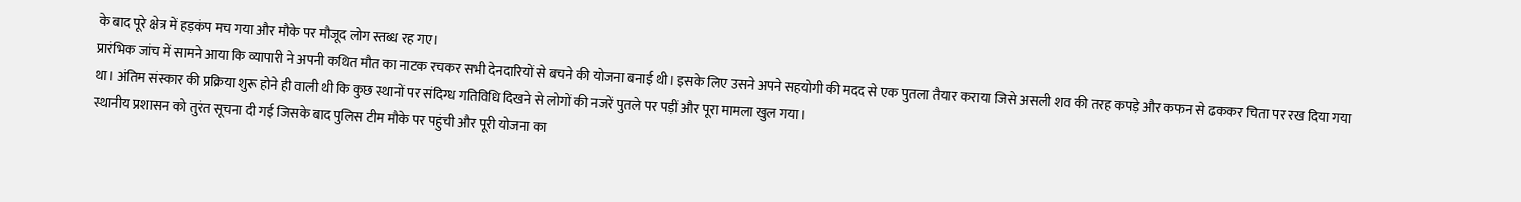के बाद पूरे क्षेत्र में हड़कंप मच गया और मौके पर मौजूद लोग स्तब्ध रह गए।
प्रारंभिक जांच में सामने आया कि व्यापारी ने अपनी कथित मौत का नाटक रचकर सभी देनदारियों से बचने की योजना बनाई थी। इसके लिए उसने अपने सहयोगी की मदद से एक पुतला तैयार कराया जिसे असली शव की तरह कपड़े और कफन से ढककर चिता पर रख दिया गया था। अंतिम संस्कार की प्रक्रिया शुरू होने ही वाली थी कि कुछ स्थानों पर संदिग्ध गतिविधि दिखने से लोगों की नजरें पुतले पर पड़ीं और पूरा मामला खुल गया।
स्थानीय प्रशासन को तुरंत सूचना दी गई जिसके बाद पुलिस टीम मौके पर पहुंची और पूरी योजना का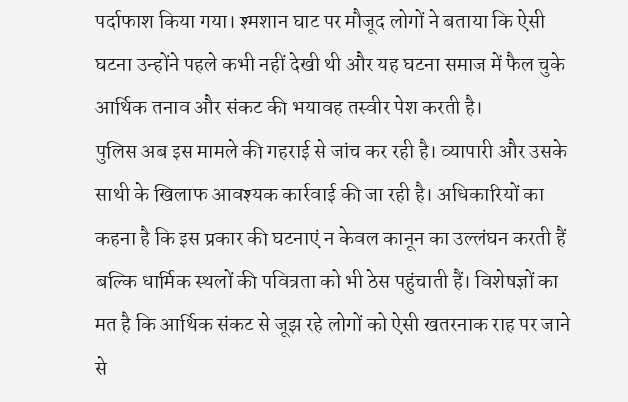पर्दाफाश किया गया। श्मशान घाट पर मौजूद लोगों ने बताया कि ऐसी घटना उन्होंने पहले कभी नहीं देखी थी और यह घटना समाज में फैल चुके आर्थिक तनाव और संकट की भयावह तस्वीर पेश करती है।
पुलिस अब इस मामले की गहराई से जांच कर रही है। व्यापारी और उसके साथी के खिलाफ आवश्यक कार्रवाई की जा रही है। अधिकारियों का कहना है कि इस प्रकार की घटनाएं न केवल कानून का उल्लंघन करती हैं बल्कि धार्मिक स्थलों की पवित्रता को भी ठेस पहुंचाती हैं। विशेषज्ञों का मत है कि आर्थिक संकट से जूझ रहे लोगों को ऐसी खतरनाक राह पर जाने से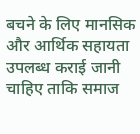बचने के लिए मानसिक और आर्थिक सहायता उपलब्ध कराई जानी चाहिए ताकि समाज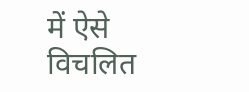में ऐसे विचलित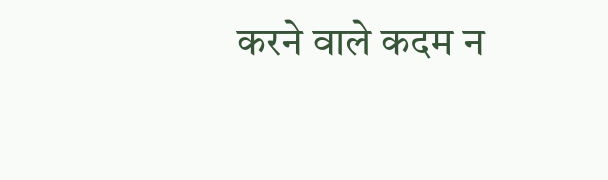करने वाले कदम न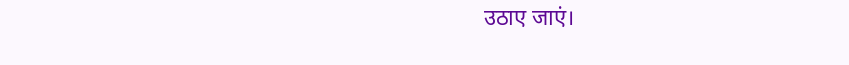उठाए जाएं।